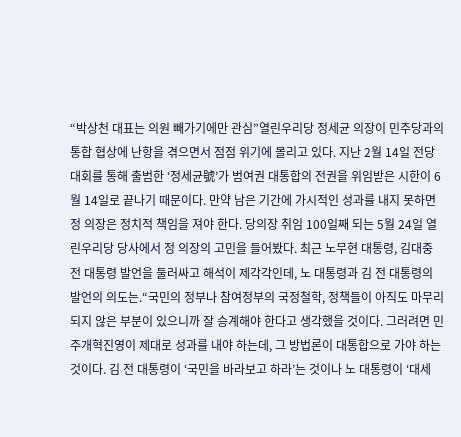“박상천 대표는 의원 빼가기에만 관심”열린우리당 정세균 의장이 민주당과의 통합 협상에 난항을 겪으면서 점점 위기에 몰리고 있다. 지난 2월 14일 전당대회를 통해 출범한 ‘정세균號’가 범여권 대통합의 전권을 위임받은 시한이 6월 14일로 끝나기 때문이다. 만약 남은 기간에 가시적인 성과를 내지 못하면 정 의장은 정치적 책임을 져야 한다. 당의장 취임 100일째 되는 5월 24일 열린우리당 당사에서 정 의장의 고민을 들어봤다. 최근 노무현 대통령, 김대중 전 대통령 발언을 둘러싸고 해석이 제각각인데, 노 대통령과 김 전 대통령의 발언의 의도는.“국민의 정부나 참여정부의 국정철학, 정책들이 아직도 마무리되지 않은 부분이 있으니까 잘 승계해야 한다고 생각했을 것이다. 그러려면 민주개혁진영이 제대로 성과를 내야 하는데, 그 방법론이 대통합으로 가야 하는 것이다. 김 전 대통령이 ‘국민을 바라보고 하라’는 것이나 노 대통령이 ‘대세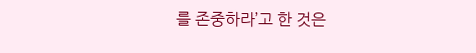를 존중하라’고 한 것은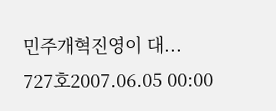민주개혁진영이 대...
727호2007.06.05 00:00